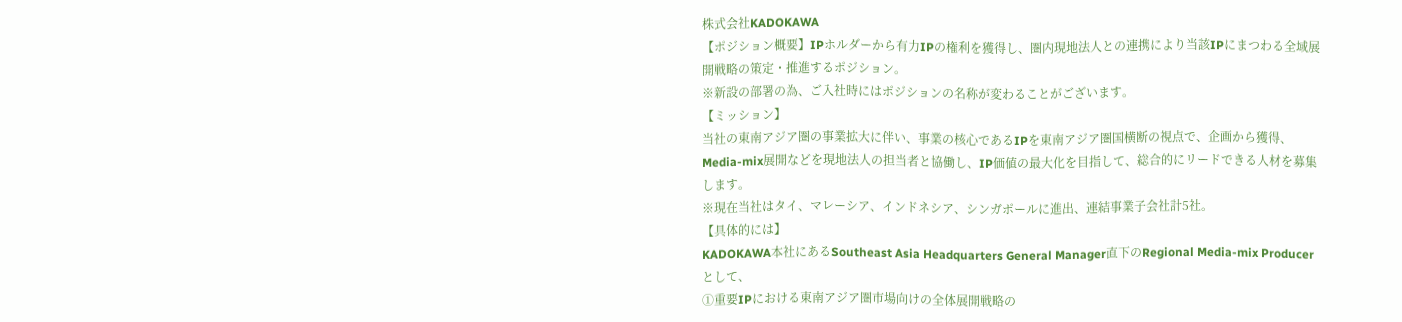株式会社KADOKAWA
【ポジション概要】IPホルダーから有力IPの権利を獲得し、圏内現地法人との連携により当該IPにまつわる全域展開戦略の策定・推進するポジション。
※新設の部署の為、ご入社時にはポジションの名称が変わることがございます。
【ミッション】
当社の東南アジア圏の事業拡大に伴い、事業の核心であるIPを東南アジア圏国横断の視点で、企画から獲得、Media-mix展開などを現地法人の担当者と協働し、IP価値の最大化を目指して、総合的にリードできる人材を募集します。
※現在当社はタイ、マレーシア、インドネシア、シンガポールに進出、連結事業子会社計5社。
【具体的には】
KADOKAWA本社にあるSoutheast Asia Headquarters General Manager直下のRegional Media-mix Producerとして、
①重要IPにおける東南アジア圏市場向けの全体展開戦略の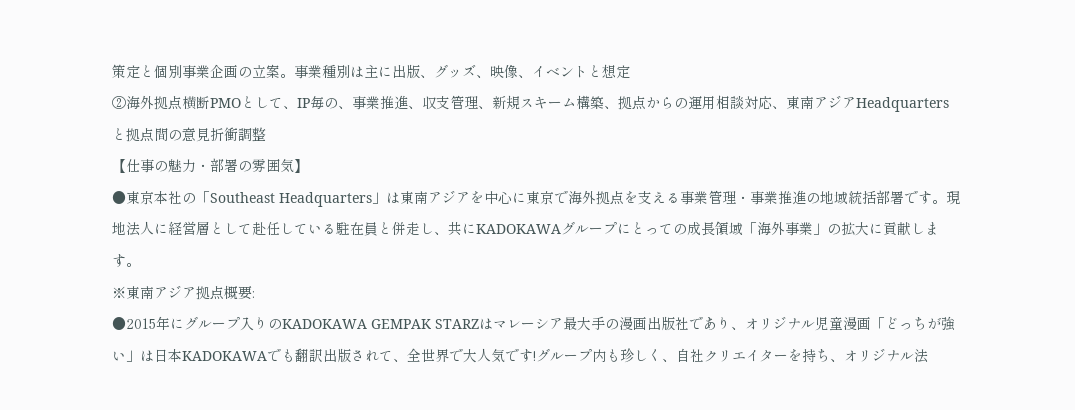策定と個別事業企画の立案。事業種別は主に出版、グッズ、映像、イベントと想定
②海外拠点横断PMOとして、IP毎の、事業推進、収支管理、新規スキーム構築、拠点からの運用相談対応、東南アジアHeadquartersと拠点間の意見折衝調整
【仕事の魅力・部署の雰囲気】
●東京本社の「Southeast Headquarters」は東南アジアを中心に東京で海外拠点を支える事業管理・事業推進の地域統括部署です。現地法人に経営層として赴任している駐在員と併走し、共にKADOKAWAグループにとっての成長領域「海外事業」の拡大に貢献します。
※東南アジア拠点概要:
●2015年にグループ入りのKADOKAWA GEMPAK STARZはマレーシア最大手の漫画出版社であり、オリジナル児童漫画「どっちが強い」は日本KADOKAWAでも翻訳出版されて、全世界で大人気です!グループ内も珍しく、自社クリエイターを持ち、オリジナル法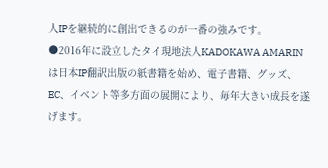人IPを継続的に創出できるのが一番の強みです。
●2016年に設立したタイ現地法人KADOKAWA AMARINは日本IP翻訳出版の紙書籍を始め、電子書籍、グッズ、EC、イベント等多方面の展開により、毎年大きい成長を遂げます。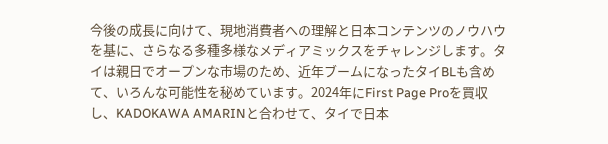今後の成長に向けて、現地消費者への理解と日本コンテンツのノウハウを基に、さらなる多種多様なメディアミックスをチャレンジします。タイは親日でオープンな市場のため、近年ブームになったタイBLも含めて、いろんな可能性を秘めています。2024年にFirst Page Proを買収し、KADOKAWA AMARINと合わせて、タイで日本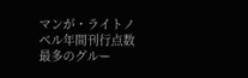マンが・ライトノベル年間刊行点数最多のグルー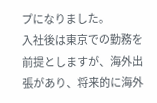プになりました。
入社後は東京での勤務を前提としますが、海外出張があり、将来的に海外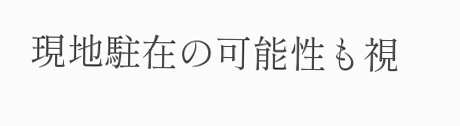現地駐在の可能性も視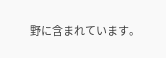野に含まれています。